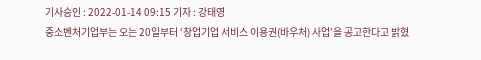기사승인 : 2022-01-14 09:15 기자 : 강태영
중소벤처기업부는 오는 20일부터 ‘창업기업 서비스 이용권(바우처) 사업’을 공고한다고 밝혔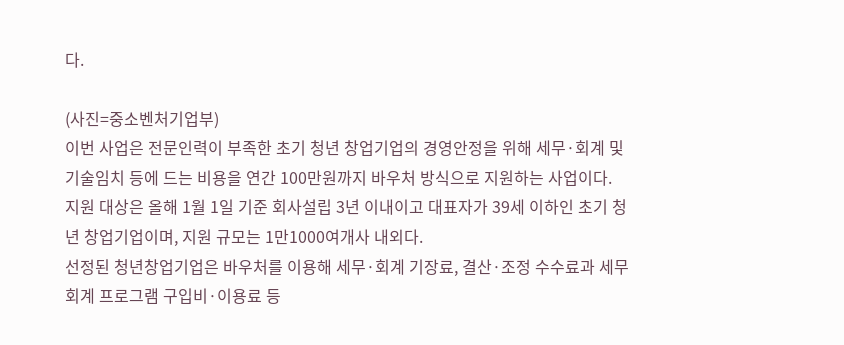다.

(사진=중소벤처기업부)
이번 사업은 전문인력이 부족한 초기 청년 창업기업의 경영안정을 위해 세무·회계 및 기술임치 등에 드는 비용을 연간 100만원까지 바우처 방식으로 지원하는 사업이다.
지원 대상은 올해 1월 1일 기준 회사설립 3년 이내이고 대표자가 39세 이하인 초기 청년 창업기업이며, 지원 규모는 1만1000여개사 내외다.
선정된 청년창업기업은 바우처를 이용해 세무·회계 기장료, 결산·조정 수수료과 세무회계 프로그램 구입비·이용료 등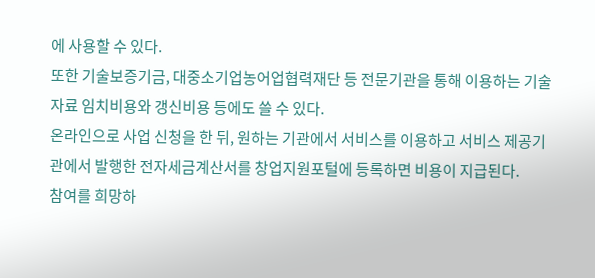에 사용할 수 있다.
또한 기술보증기금, 대중소기업농어업협력재단 등 전문기관을 통해 이용하는 기술자료 임치비용와 갱신비용 등에도 쓸 수 있다.
온라인으로 사업 신청을 한 뒤, 원하는 기관에서 서비스를 이용하고 서비스 제공기관에서 발행한 전자세금계산서를 창업지원포털에 등록하면 비용이 지급된다.
참여를 희망하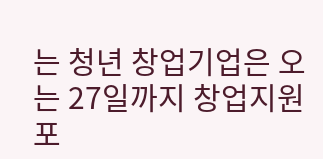는 청년 창업기업은 오는 27일까지 창업지원포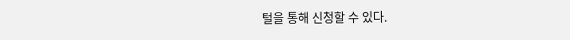털을 통해 신청할 수 있다.